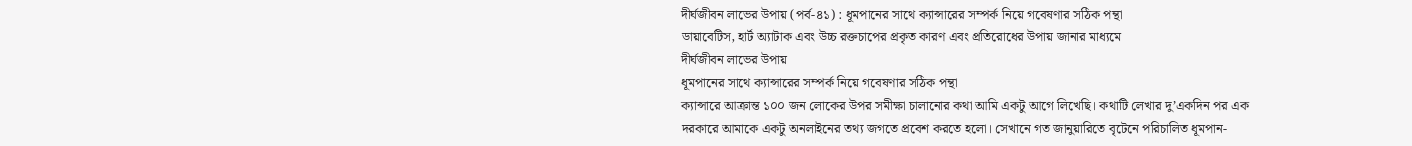দীর্ঘজীবন লাভের উপায় (পর্ব-৪১) : ধূমপানের সাথে ক্যান্সারের সম্পর্ক নিয়ে গবেষণার সঠিক পন্থা
ডায়াবেটিস, হার্ট অ্যাটাক এবং উচ্চ রক্তচাপের প্রকৃত কারণ এবং প্রতিরোধের উপায় জানার মাধ্যমে
দীর্ঘজীবন লাভের উপায়
ধূমপানের সাথে ক্যান্সারের সম্পর্ক নিয়ে গবেষণার সঠিক পন্থা
ক্যান্সারে আক্রান্ত ১০০ জন লোকের উপর সমীক্ষা চালানোর কথা আমি একটু আগে লিখেছি। কথাটি লেখার দু’একদিন পর এক দরকারে আমাকে একটু অনলাইনের তথ্য জগতে প্রবেশ করতে হলো। সেখানে গত জানুয়ারিতে বৃটেনে পরিচালিত ধূমপান-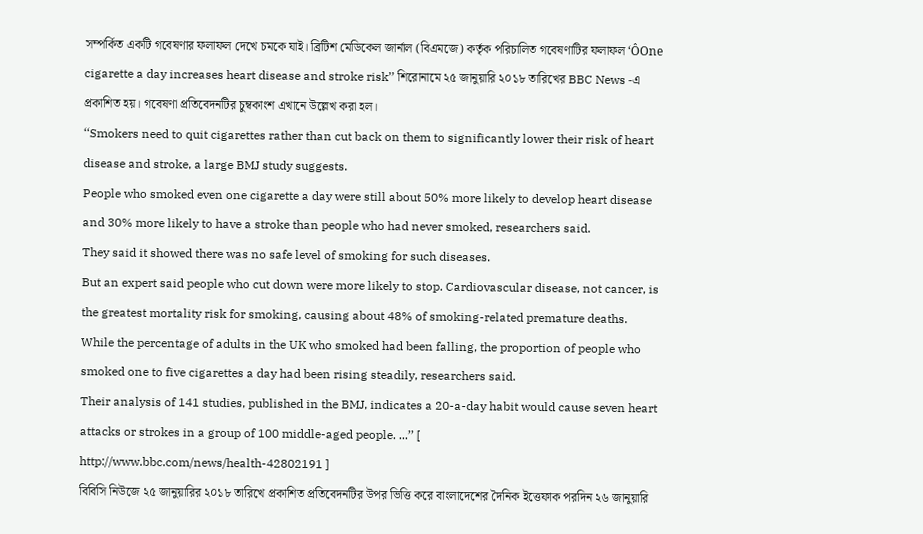সম্পর্কিত একটি গবেষণার ফলাফল দেখে চমকে যাই। ব্রিটিশ মেডিকেল জার্নাল (বিএমজে) কর্তৃক পরিচালিত গবেষণাটির ফলাফল ‘ÔOne cigarette a day increases heart disease and stroke risk’’ শিরোনামে ২৫ জানুয়ারি ২০১৮ তারিখের BBC News -এ প্রকাশিত হয়। গবেষণা প্রতিবেদনটির চুম্বকাংশ এখানে উল্লেখ করা হল।
‘‘Smokers need to quit cigarettes rather than cut back on them to significantly lower their risk of heart disease and stroke, a large BMJ study suggests.
People who smoked even one cigarette a day were still about 50% more likely to develop heart disease and 30% more likely to have a stroke than people who had never smoked, researchers said.
They said it showed there was no safe level of smoking for such diseases.
But an expert said people who cut down were more likely to stop. Cardiovascular disease, not cancer, is the greatest mortality risk for smoking, causing about 48% of smoking-related premature deaths.
While the percentage of adults in the UK who smoked had been falling, the proportion of people who smoked one to five cigarettes a day had been rising steadily, researchers said.
Their analysis of 141 studies, published in the BMJ, indicates a 20-a-day habit would cause seven heart attacks or strokes in a group of 100 middle-aged people. ...’’ [ http://www.bbc.com/news/health-42802191 ]
বিবিসি নিউজে ২৫ জানুয়ারির ২০১৮ তারিখে প্রকাশিত প্রতিবেদনটির উপর ভিত্তি করে বাংলাদেশের দৈনিক ইত্তেফাক পরদিন ২৬ জানুয়ারি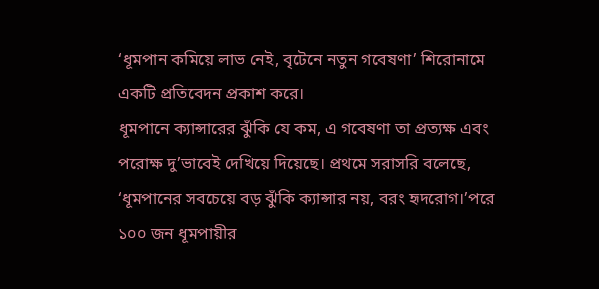‘ধূমপান কমিয়ে লাভ নেই, বৃটেনে নতুন গবেষণা’ শিরোনামে একটি প্রতিবেদন প্রকাশ করে।
ধূমপানে ক্যান্সারের ঝুঁকি যে কম, এ গবেষণা তা প্রত্যক্ষ এবং পরোক্ষ দু’ভাবেই দেখিয়ে দিয়েছে। প্রথমে সরাসরি বলেছে, ‘ধূমপানের সবচেয়ে বড় ঝুঁকি ক্যান্সার নয়, বরং হৃদরোগ।’পরে ১০০ জন ধূমপায়ীর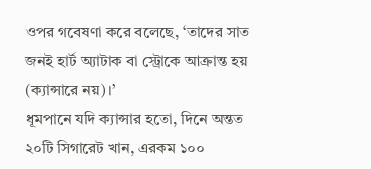ওপর গবেষণা করে বলেছে, ‘তাদের সাত জনই হার্ট অ্যাটাক বা স্ট্রোকে আক্রান্ত হয় (ক্যান্সারে নয়)।’
ধূমপানে যদি ক্যান্সার হতো, দিনে অন্তত ২০টি সিগারেট খান, এরকম ১০০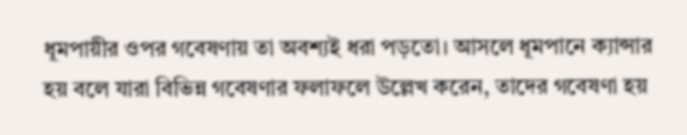ধূমপায়ীর ওপর গবেষণায় তা অবশ্যই ধরা পড়তো। আসলে ধূমপানে ক্যান্সার হয় বলে যারা বিভিন্ন গবেষণার ফলাফলে উল্লেখ করেন, তাদের গবেষণা হয়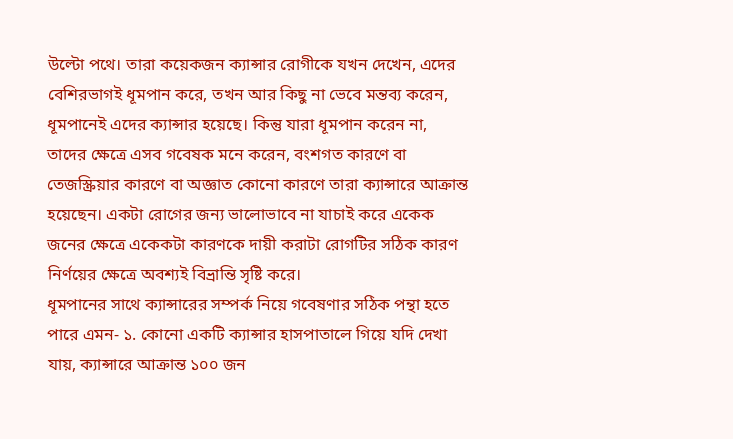উল্টো পথে। তারা কয়েকজন ক্যান্সার রোগীকে যখন দেখেন, এদের বেশিরভাগই ধূমপান করে, তখন আর কিছু না ভেবে মন্তব্য করেন, ধূমপানেই এদের ক্যান্সার হয়েছে। কিন্তু যারা ধূমপান করেন না, তাদের ক্ষেত্রে এসব গবেষক মনে করেন, বংশগত কারণে বা তেজস্ক্রিয়ার কারণে বা অজ্ঞাত কোনো কারণে তারা ক্যান্সারে আক্রান্ত হয়েছেন। একটা রোগের জন্য ভালোভাবে না যাচাই করে একেক জনের ক্ষেত্রে একেকটা কারণকে দায়ী করাটা রোগটির সঠিক কারণ নির্ণয়ের ক্ষেত্রে অবশ্যই বিভ্রান্তি সৃষ্টি করে।
ধূমপানের সাথে ক্যান্সারের সম্পর্ক নিয়ে গবেষণার সঠিক পন্থা হতে পারে এমন- ১. কোনো একটি ক্যান্সার হাসপাতালে গিয়ে যদি দেখা যায়, ক্যান্সারে আক্রান্ত ১০০ জন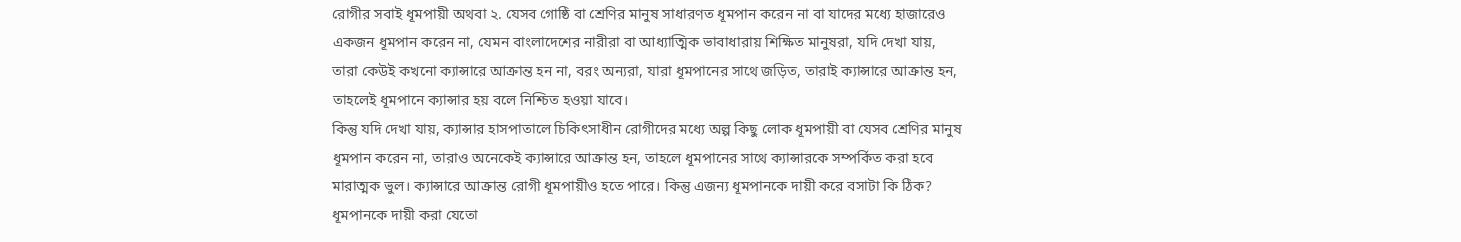রোগীর সবাই ধূমপায়ী অথবা ২. যেসব গোষ্ঠি বা শ্রেণির মানুষ সাধারণত ধূমপান করেন না বা যাদের মধ্যে হাজারেও একজন ধূমপান করেন না, যেমন বাংলাদেশের নারীরা বা আধ্যাত্মিক ভাবাধারায় শিক্ষিত মানুষরা, যদি দেখা যায়, তারা কেউই কখনো ক্যান্সারে আক্রান্ত হন না, বরং অন্যরা, যারা ধূমপানের সাথে জড়িত, তারাই ক্যান্সারে আক্রান্ত হন, তাহলেই ধূমপানে ক্যান্সার হয় বলে নিশ্চিত হওয়া যাবে।
কিন্তু যদি দেখা যায়, ক্যান্সার হাসপাতালে চিকিৎসাধীন রোগীদের মধ্যে অল্প কিছু লোক ধূমপায়ী বা যেসব শ্রেণির মানুষ ধূমপান করেন না, তারাও অনেকেই ক্যান্সারে আক্রান্ত হন, তাহলে ধূমপানের সাথে ক্যান্সারকে সম্পর্কিত করা হবে মারাত্মক ভুল। ক্যান্সারে আক্রান্ত রোগী ধূমপায়ীও হতে পারে। কিন্তু এজন্য ধূমপানকে দায়ী করে বসাটা কি ঠিক?
ধূমপানকে দায়ী করা যেতো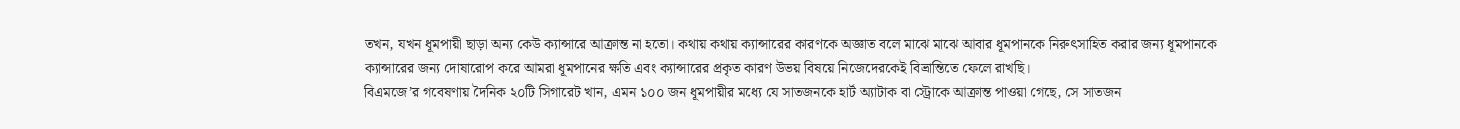তখন, যখন ধূমপায়ী ছাড়া অন্য কেউ ক্যান্সারে আক্রান্ত না হতো। কথায় কথায় ক্যান্সারের কারণকে অজ্ঞাত বলে মাঝে মাঝে আবার ধূমপানকে নিরুৎসাহিত করার জন্য ধূমপানকে ক্যান্সারের জন্য দোষারোপ করে আমরা ধূমপানের ক্ষতি এবং ক্যান্সারের প্রকৃত কারণ উভয় বিষয়ে নিজেদেরকেই বিভ্রান্তিতে ফেলে রাখছি।
বিএমজে’র গবেষণায় দৈনিক ২০টি সিগারেট খান, এমন ১০০ জন ধূমপায়ীর মধ্যে যে সাতজনকে হার্ট অ্যাটাক বা স্ট্রোকে আক্রান্ত পাওয়া গেছে, সে সাতজন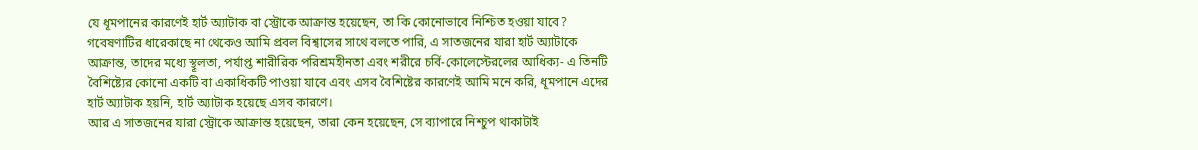যে ধূমপানের কারণেই হার্ট অ্যাটাক বা স্ট্রোকে আক্রান্ত হয়েছেন, তা কি কোনোভাবে নিশ্চিত হওয়া যাবে? গবেষণাটির ধারেকাছে না থেকেও আমি প্রবল বিশ্বাসের সাথে বলতে পারি, এ সাতজনের যারা হার্ট অ্যাটাকে আক্রান্ত, তাদের মধ্যে স্থূলতা, পর্যাপ্ত শারীরিক পরিশ্রমহীনতা এবং শরীরে চর্বি-কোলেস্টেরলের আধিক্য- এ তিনটি বৈশিষ্ট্যের কোনো একটি বা একাধিকটি পাওয়া যাবে এবং এসব বৈশিষ্টের কারণেই আমি মনে করি, ধূমপানে এদের হার্ট অ্যাটাক হয়নি, হার্ট অ্যাটাক হয়েছে এসব কারণে।
আর এ সাতজনের যারা স্ট্রোকে আক্রান্ত হয়েছেন, তারা কেন হয়েছেন, সে ব্যাপারে নিশ্চুপ থাকাটাই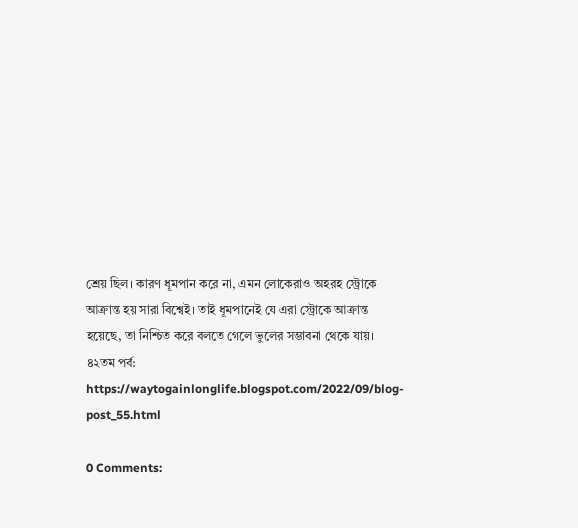শ্রেয় ছিল। কারণ ধূমপান করে না, এমন লোকেরাও অহরহ স্ট্রোকে আক্রান্ত হয় সারা বিশ্বেই। তাই ধূমপানেই যে এরা স্ট্রোকে আক্রান্ত হয়েছে, তা নিশ্চিত করে বলতে গেলে ভুলের সম্ভাবনা থেকে যায়।
৪২তম পর্ব:
https://waytogainlonglife.blogspot.com/2022/09/blog-post_55.html

0 Comments: